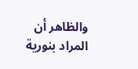والظاهر أن المراد بنورية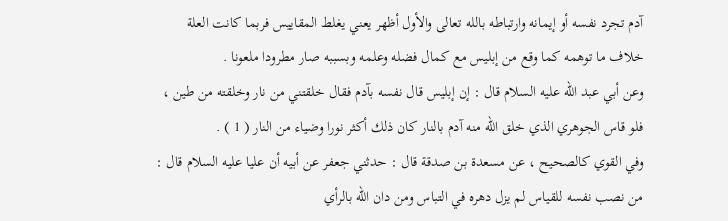آدم تجرد نفسه أو إيمانه وارتباطه بالله تعالى والأول أظهر يعني يغلط المقاييس فربما كانت العلة خلاف ما توهمه كما وقع من إبليس مع كمال فضله وعلمه وبسببه صار مطرودا ملعونا .
وعن أبي عبد الله عليه السلام قال : إن إبليس قال نفسه بآدم فقال خلقتني من نار وخلقته من طين ، فلو قاس الجوهري الذي خلق الله منه آدم بالنار كان ذلك أكثر نورا وضياء من النار ( 1 ) .
وفي القوي كالصحيح ، عن مسعدة بن صدقة قال : حدثني جعفر عن أبيه أن عليا عليه السلام قال : من نصب نفسه للقياس لم يزل دهره في التباس ومن دان الله بالرأي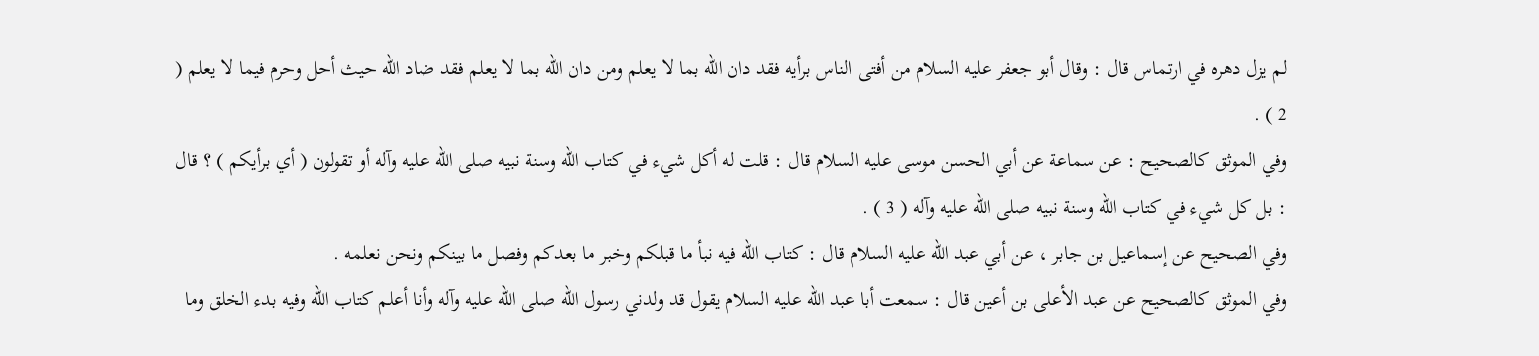لم يزل دهره في ارتماس قال : وقال أبو جعفر عليه السلام من أفتى الناس برأيه فقد دان الله بما لا يعلم ومن دان الله بما لا يعلم فقد ضاد الله حيث أحل وحرم فيما لا يعلم ( 2 ) .
وفي الموثق كالصحيح : عن سماعة عن أبي الحسن موسى عليه السلام قال : قلت له أكل شيء في كتاب الله وسنة نبيه صلى الله عليه وآله أو تقولون ( أي برأيكم ) ؟ قال : بل كل شيء في كتاب الله وسنة نبيه صلى الله عليه وآله ( 3 ) .
وفي الصحيح عن إسماعيل بن جابر ، عن أبي عبد الله عليه السلام قال : كتاب الله فيه نبأ ما قبلكم وخبر ما بعدكم وفصل ما بينكم ونحن نعلمه .
وفي الموثق كالصحيح عن عبد الأعلى بن أعين قال : سمعت أبا عبد الله عليه السلام يقول قد ولدني رسول الله صلى الله عليه وآله وأنا أعلم كتاب الله وفيه بدء الخلق وما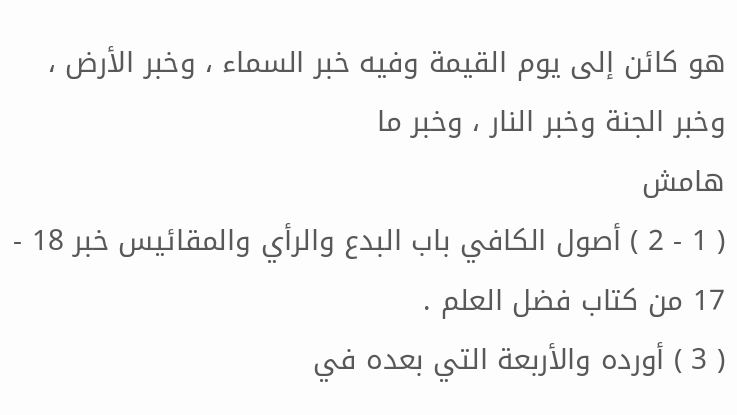هو كائن إلى يوم القيمة وفيه خبر السماء ، وخبر الأرض ، وخبر الجنة وخبر النار ، وخبر ما
هامش
( 1 - 2 ) أصول الكافي باب البدع والرأي والمقائيس خبر 18 - 17 من كتاب فضل العلم .
( 3 ) أورده والأربعة التي بعده في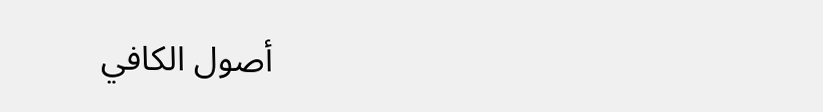أصول الكافي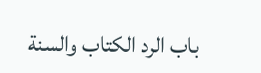باب الرد الكتاب والسنة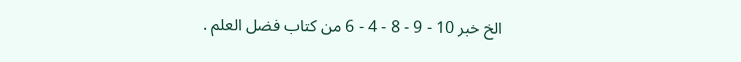الخ خبر 10 - 9 - 8 - 4 - 6 من كتاب فضل العلم .